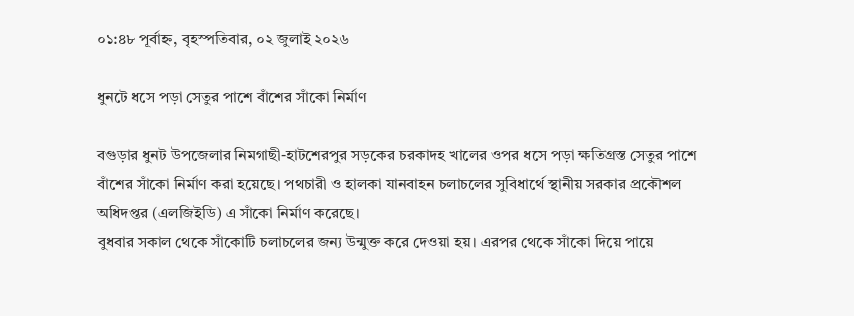০১:৪৮ পূর্বাহ্ন, বৃহস্পতিবার, ০২ জুলাই ২০২৬

ধুনটে ধসে পড়া সেতুর পাশে বাঁশের সাঁকো নির্মাণ

বগুড়ার ধুনট উপজেলার নিমগাছী-হাটশেরপুর সড়কের চরকাদহ খালের ওপর ধসে পড়া ক্ষতিগ্রস্ত সেতুর পাশে বাঁশের সাঁকো নির্মাণ করা হয়েছে। পথচারী ও হালকা যানবাহন চলাচলের সুবিধার্থে স্থানীয় সরকার প্রকৌশল অধিদপ্তর (এলজিইডি) এ সাঁকো নির্মাণ করেছে।
বুধবার সকাল থেকে সাঁকোটি চলাচলের জন্য উন্মুক্ত করে দেওয়া হয়। এরপর থেকে সাঁকো দিয়ে পায়ে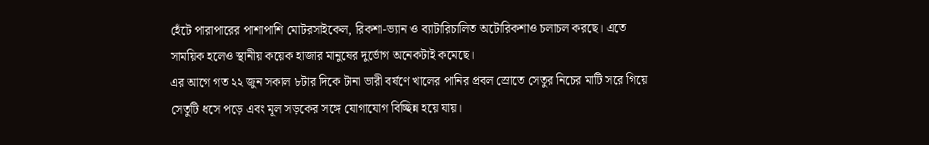হেঁটে পারাপারের পাশাপাশি মোটরসাইকেল, রিকশা-ভ্যান ও ব্যাটারিচালিত অটোরিকশাও চলাচল করছে। এতে সাময়িক হলেও স্থানীয় কয়েক হাজার মানুষের দুর্ভোগ অনেকটাই কমেছে।
এর আগে গত ২২ জুন সকাল ৮টার দিকে টানা ভারী বর্ষণে খালের পানির প্রবল স্রোতে সেতুর নিচের মাটি সরে গিয়ে সেতুটি ধসে পড়ে এবং মূল সড়কের সঙ্গে যোগাযোগ বিচ্ছিন্ন হয়ে যায়।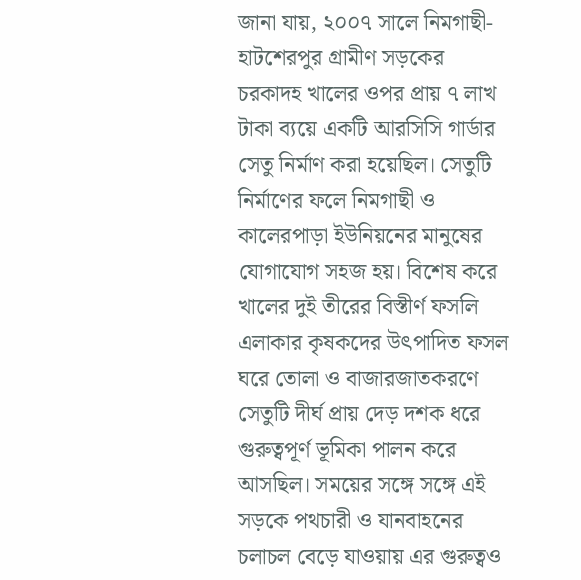জানা যায়, ২০০৭ সালে নিমগাছী-হাটশেরপুর গ্রামীণ সড়কের চরকাদহ খালের ওপর প্রায় ৭ লাখ টাকা ব্যয়ে একটি আরসিসি গার্ডার সেতু নির্মাণ করা হয়েছিল। সেতুটি নির্মাণের ফলে নিমগাছী ও কালেরপাড়া ইউনিয়নের মানুষের যোগাযোগ সহজ হয়। বিশেষ করে খালের দুই তীরের বিস্তীর্ণ ফসলি এলাকার কৃষকদের উৎপাদিত ফসল ঘরে তোলা ও বাজারজাতকরণে সেতুটি দীর্ঘ প্রায় দেড় দশক ধরে গুরুত্বপূর্ণ ভূমিকা পালন করে আসছিল। সময়ের সঙ্গে সঙ্গে এই সড়কে পথচারী ও যানবাহনের চলাচল বেড়ে যাওয়ায় এর গুরুত্বও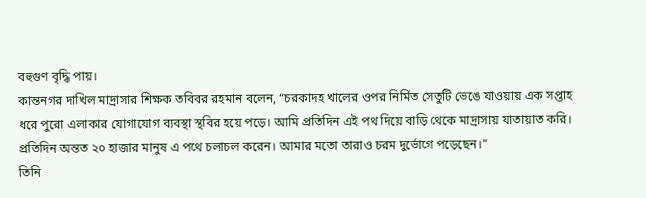বহুগুণ বৃদ্ধি পায়।
কান্তনগর দাখিল মাদ্রাসার শিক্ষক তবিবর রহমান বলেন, “চরকাদহ খালের ওপর নির্মিত সেতুটি ভেঙে যাওয়ায় এক সপ্তাহ ধরে পুরো এলাকার যোগাযোগ ব্যবস্থা স্থবির হয়ে পড়ে। আমি প্রতিদিন এই পথ দিয়ে বাড়ি থেকে মাদ্রাসায় যাতায়াত করি। প্রতিদিন অন্তত ২০ হাজার মানুষ এ পথে চলাচল করেন। আমার মতো তারাও চরম দুর্ভোগে পড়েছেন।”
তিনি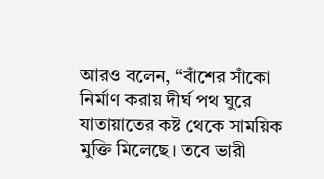আরও বলেন, “বাঁশের সাঁকো নির্মাণ করায় দীর্ঘ পথ ঘুরে যাতায়াতের কষ্ট থেকে সাময়িক মুক্তি মিলেছে। তবে ভারী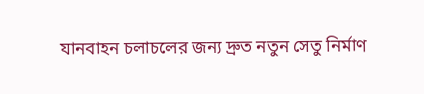যানবাহন চলাচলের জন্য দ্রুত নতুন সেতু নির্মাণ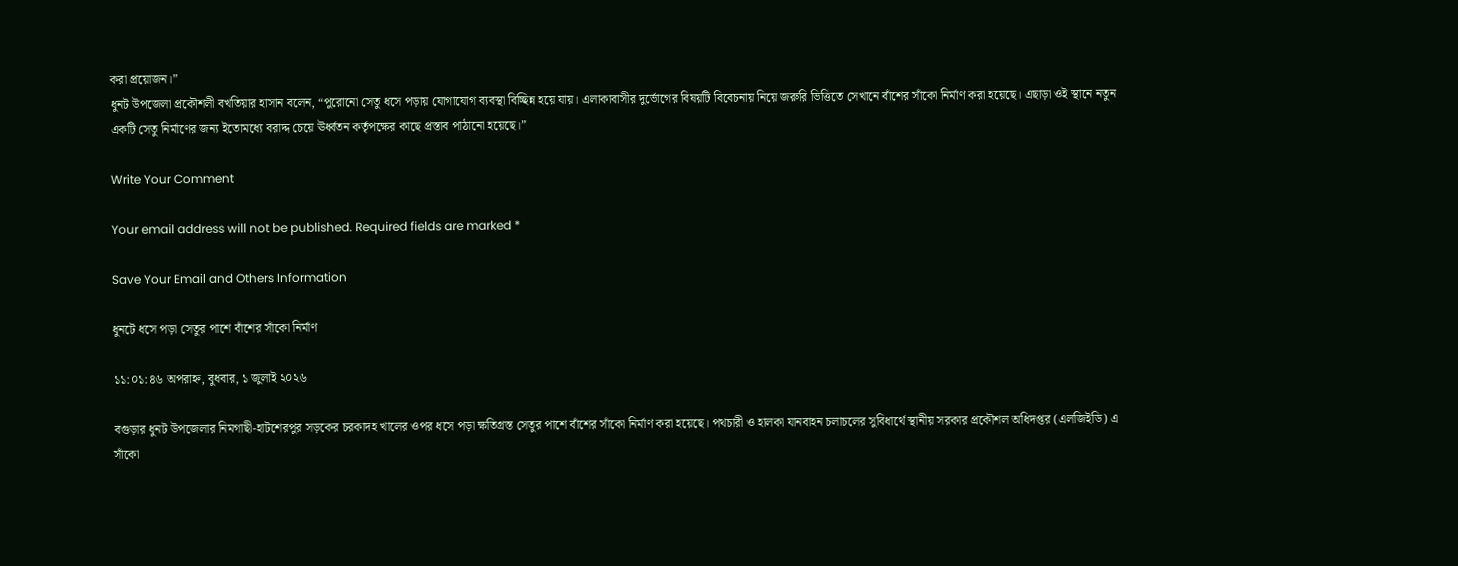করা প্রয়োজন।”
ধুনট উপজেলা প্রকৌশলী বখতিয়ার হাসান বলেন, “পুরোনো সেতু ধসে পড়ায় যোগাযোগ ব্যবস্থা বিচ্ছিন্ন হয়ে যায়। এলাকাবাসীর দুর্ভোগের বিষয়টি বিবেচনায় নিয়ে জরুরি ভিত্তিতে সেখানে বাঁশের সাঁকো নির্মাণ করা হয়েছে। এছাড়া ওই স্থানে নতুন একটি সেতু নির্মাণের জন্য ইতোমধ্যে বরাদ্দ চেয়ে ঊর্ধ্বতন কর্তৃপক্ষের কাছে প্রস্তাব পাঠানো হয়েছে।”

Write Your Comment

Your email address will not be published. Required fields are marked *

Save Your Email and Others Information

ধুনটে ধসে পড়া সেতুর পাশে বাঁশের সাঁকো নির্মাণ

১১:০১:৪৬ অপরাহ্ন, বুধবার, ১ জুলাই ২০২৬

বগুড়ার ধুনট উপজেলার নিমগাছী-হাটশেরপুর সড়কের চরকাদহ খালের ওপর ধসে পড়া ক্ষতিগ্রস্ত সেতুর পাশে বাঁশের সাঁকো নির্মাণ করা হয়েছে। পথচারী ও হালকা যানবাহন চলাচলের সুবিধার্থে স্থানীয় সরকার প্রকৌশল অধিদপ্তর (এলজিইডি) এ সাঁকো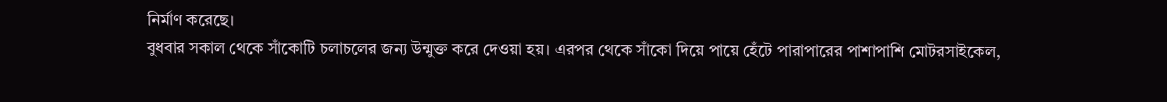নির্মাণ করেছে।
বুধবার সকাল থেকে সাঁকোটি চলাচলের জন্য উন্মুক্ত করে দেওয়া হয়। এরপর থেকে সাঁকো দিয়ে পায়ে হেঁটে পারাপারের পাশাপাশি মোটরসাইকেল,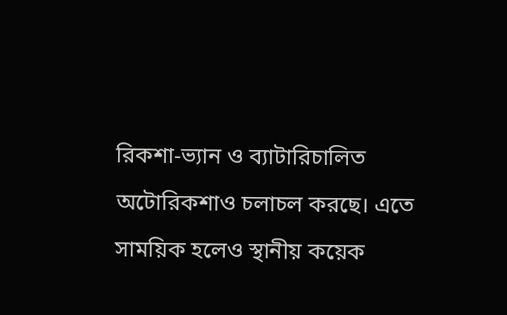রিকশা-ভ্যান ও ব্যাটারিচালিত অটোরিকশাও চলাচল করছে। এতে সাময়িক হলেও স্থানীয় কয়েক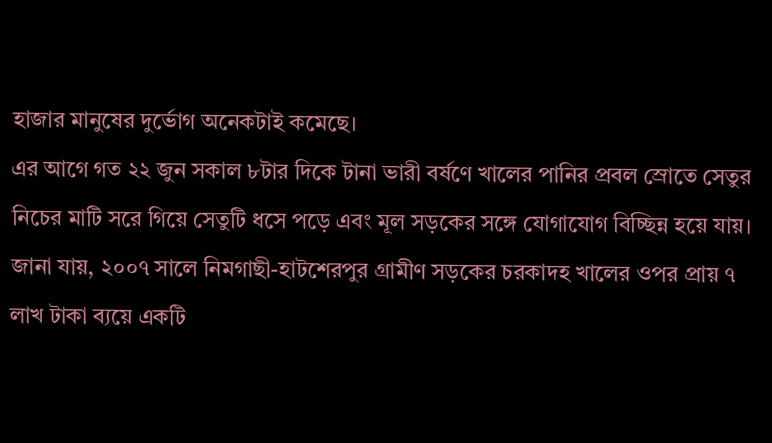হাজার মানুষের দুর্ভোগ অনেকটাই কমেছে।
এর আগে গত ২২ জুন সকাল ৮টার দিকে টানা ভারী বর্ষণে খালের পানির প্রবল স্রোতে সেতুর নিচের মাটি সরে গিয়ে সেতুটি ধসে পড়ে এবং মূল সড়কের সঙ্গে যোগাযোগ বিচ্ছিন্ন হয়ে যায়।
জানা যায়, ২০০৭ সালে নিমগাছী-হাটশেরপুর গ্রামীণ সড়কের চরকাদহ খালের ওপর প্রায় ৭ লাখ টাকা ব্যয়ে একটি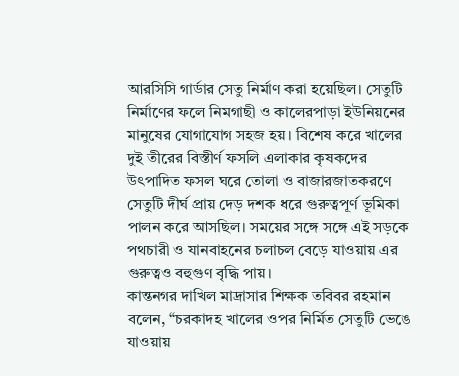আরসিসি গার্ডার সেতু নির্মাণ করা হয়েছিল। সেতুটি নির্মাণের ফলে নিমগাছী ও কালেরপাড়া ইউনিয়নের মানুষের যোগাযোগ সহজ হয়। বিশেষ করে খালের দুই তীরের বিস্তীর্ণ ফসলি এলাকার কৃষকদের উৎপাদিত ফসল ঘরে তোলা ও বাজারজাতকরণে সেতুটি দীর্ঘ প্রায় দেড় দশক ধরে গুরুত্বপূর্ণ ভূমিকা পালন করে আসছিল। সময়ের সঙ্গে সঙ্গে এই সড়কে পথচারী ও যানবাহনের চলাচল বেড়ে যাওয়ায় এর গুরুত্বও বহুগুণ বৃদ্ধি পায়।
কান্তনগর দাখিল মাদ্রাসার শিক্ষক তবিবর রহমান বলেন, “চরকাদহ খালের ওপর নির্মিত সেতুটি ভেঙে যাওয়ায়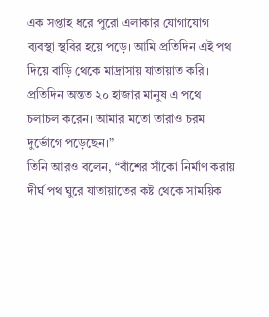এক সপ্তাহ ধরে পুরো এলাকার যোগাযোগ ব্যবস্থা স্থবির হয়ে পড়ে। আমি প্রতিদিন এই পথ দিয়ে বাড়ি থেকে মাদ্রাসায় যাতায়াত করি। প্রতিদিন অন্তত ২০ হাজার মানুষ এ পথে চলাচল করেন। আমার মতো তারাও চরম দুর্ভোগে পড়েছেন।”
তিনি আরও বলেন, “বাঁশের সাঁকো নির্মাণ করায় দীর্ঘ পথ ঘুরে যাতায়াতের কষ্ট থেকে সাময়িক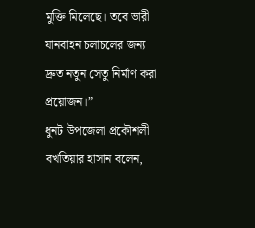মুক্তি মিলেছে। তবে ভারী যানবাহন চলাচলের জন্য দ্রুত নতুন সেতু নির্মাণ করা প্রয়োজন।”
ধুনট উপজেলা প্রকৌশলী বখতিয়ার হাসান বলেন,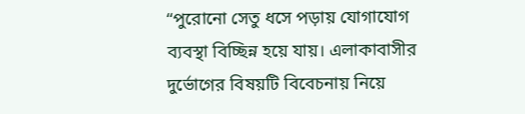“পুরোনো সেতু ধসে পড়ায় যোগাযোগ ব্যবস্থা বিচ্ছিন্ন হয়ে যায়। এলাকাবাসীর দুর্ভোগের বিষয়টি বিবেচনায় নিয়ে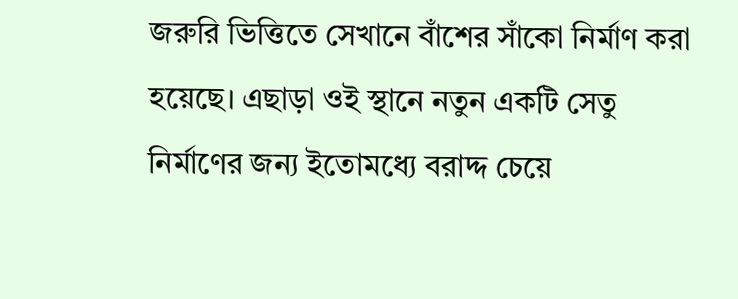জরুরি ভিত্তিতে সেখানে বাঁশের সাঁকো নির্মাণ করা হয়েছে। এছাড়া ওই স্থানে নতুন একটি সেতু নির্মাণের জন্য ইতোমধ্যে বরাদ্দ চেয়ে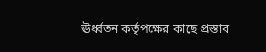ঊর্ধ্বতন কর্তৃপক্ষের কাছে প্রস্তাব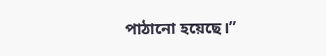পাঠানো হয়েছে।”